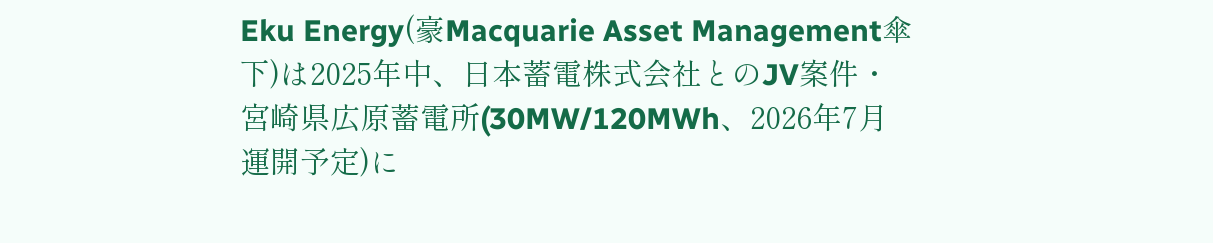Eku Energy(豪Macquarie Asset Management傘下)は2025年中、日本蓄電株式会社とのJV案件・宮崎県広原蓄電所(30MW/120MWh、2026年7月運開予定)に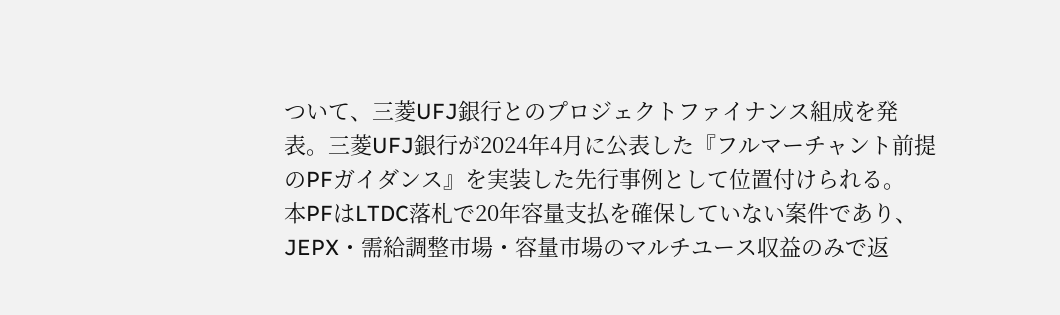ついて、三菱UFJ銀行とのプロジェクトファイナンス組成を発表。三菱UFJ銀行が2024年4月に公表した『フルマーチャント前提のPFガイダンス』を実装した先行事例として位置付けられる。
本PFはLTDC落札で20年容量支払を確保していない案件であり、JEPX・需給調整市場・容量市場のマルチユース収益のみで返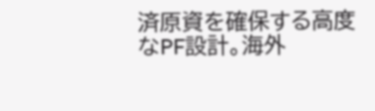済原資を確保する高度なPF設計。海外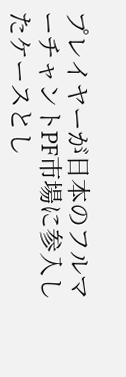プレイヤーが日本のフルマーチャントPF市場に参入したケースとし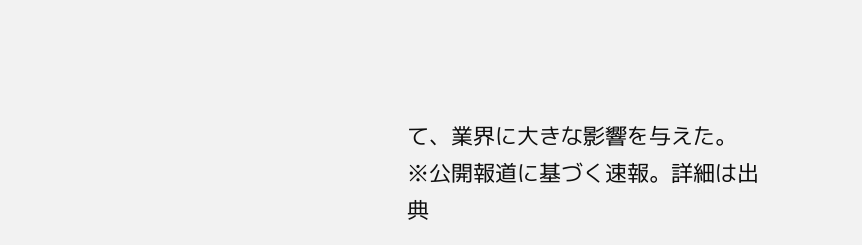て、業界に大きな影響を与えた。
※公開報道に基づく速報。詳細は出典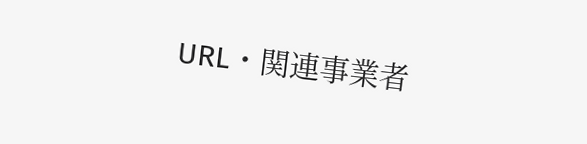URL・関連事業者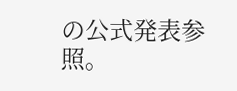の公式発表参照。